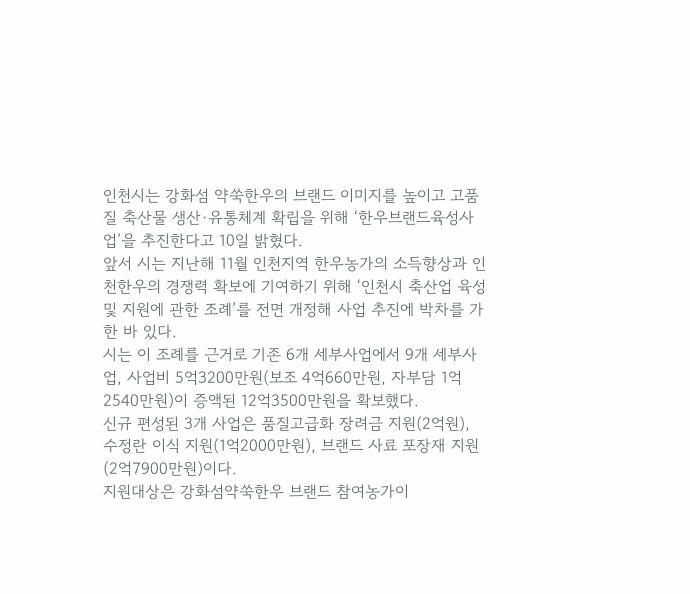인천시는 강화섬 약쑥한우의 브랜드 이미지를 높이고 고품질 축산물 생산·유통체계 확립을 위해 ‘한우브랜드육성사업’을 추진한다고 10일 밝혔다.
앞서 시는 지난해 11월 인천지역 한우농가의 소득향상과 인천한우의 경쟁력 확보에 기여하기 위해 ‘인천시 축산업 육성 및 지원에 관한 조례’를 전면 개정해 사업 추진에 박차를 가한 바 있다.
시는 이 조례를 근거로 기존 6개 세부사업에서 9개 세부사업, 사업비 5억3200만원(보조 4억660만원, 자부담 1억2540만원)이 증액된 12억3500만원을 확보했다.
신규 편성된 3개 사업은 품질고급화 장려금 지원(2억원), 수정란 이식 지원(1억2000만원), 브랜드 사료 포장재 지원(2억7900만원)이다.
지원대상은 강화섬약쑥한우 브랜드 참여농가이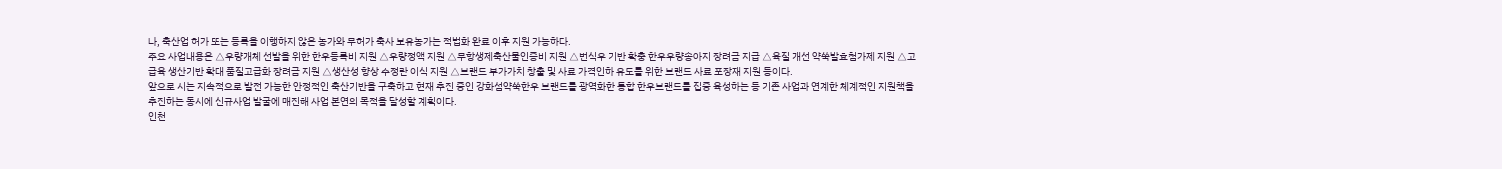나, 축산업 허가 또는 등록을 이행하지 않은 농가와 무허가 축사 보유농가는 적법화 완료 이후 지원 가능하다.
주요 사업내용은 △우량개체 선발을 위한 한우등록비 지원 △우량정액 지원 △무항생제축산물인증비 지원 △번식우 기반 확충 한우우량송아지 장려금 지급 △육질 개선 약쑥발효첨가제 지원 △고급육 생산기반 확대 품질고급화 장려금 지원 △생산성 향상 수정란 이식 지원 △브랜드 부가가치 창출 및 사료 가격인하 유도를 위한 브랜드 사료 포장재 지원 등이다.
앞으로 시는 지속적으로 발전 가능한 안정적인 축산기반을 구축하고 현재 추진 중인 강화섬약쑥한우 브랜드를 광역화한 통합 한우브랜드를 집중 육성하는 등 기존 사업과 연계한 체계적인 지원책을 추진하는 동시에 신규사업 발굴에 매진해 사업 본연의 목적을 달성할 계획이다.
인천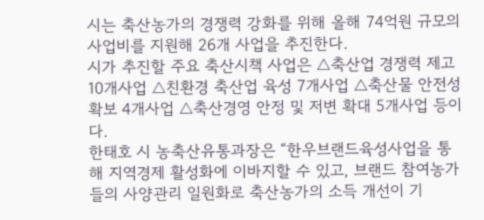시는 축산농가의 경쟁력 강화를 위해 올해 74억원 규모의 사업비를 지원해 26개 사업을 추진한다.
시가 추진할 주요 축산시책 사업은 △축산업 경쟁력 제고 10개사업 △친환경 축산업 육성 7개사업 △축산물 안전성 확보 4개사업 △축산경영 안정 및 저변 확대 5개사업 등이다.
한태호 시 농축산유통과장은 “한우브랜드육성사업을 통해 지역경제 활성화에 이바지할 수 있고, 브랜드 참여농가들의 사양관리 일원화로 축산농가의 소득 개선이 기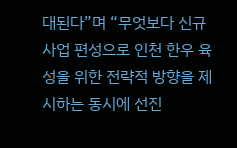대된다”며 “무엇보다 신규사업 편성으로 인천 한우 육성을 위한 전략적 방향을 제시하는 동시에 선진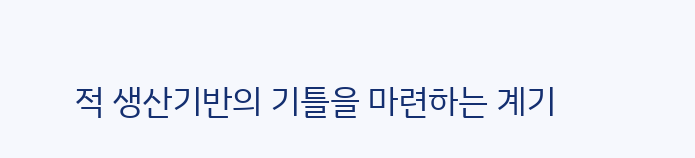적 생산기반의 기틀을 마련하는 계기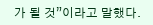가 될 것”이라고 말했다.